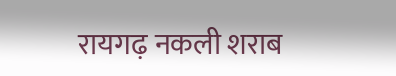रायगढ़ नकली शराब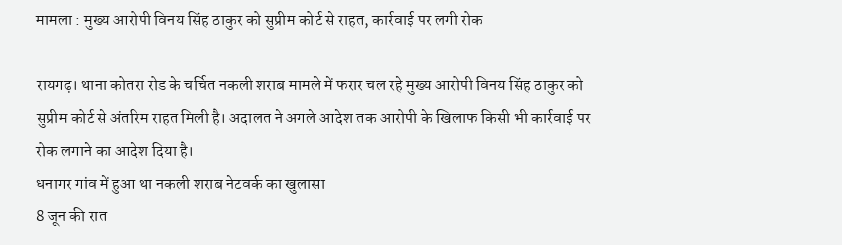मामला : मुख्य आरोपी विनय सिंह ठाकुर को सुप्रीम कोर्ट से राहत, कार्रवाई पर लगी रोक

रायगढ़। थाना कोतरा रोड के चर्चित नकली शराब मामले में फरार चल रहे मुख्य आरोपी विनय सिंह ठाकुर को सुप्रीम कोर्ट से अंतरिम राहत मिली है। अदालत ने अगले आदेश तक आरोपी के खिलाफ किसी भी कार्रवाई पर रोक लगाने का आदेश दिया है।
धनागर गांव में हुआ था नकली शराब नेटवर्क का खुलासा
8 जून की रात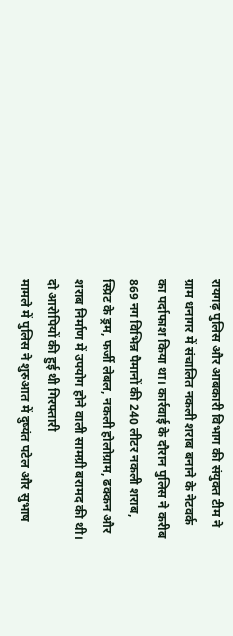रायगढ़ पुलिस और आबकारी विभाग की संयुक्त टीम ने ग्राम धनागर में संचालित नकली शराब बनाने के नेटवर्क का पर्दाफाश किया था। कार्रवाई के दौरान पुलिस ने करीब 869 नग विभिन्न पैमानों की 240 लीटर नकली शराब, स्प्रिट के ड्रम, फर्जी लेबल, नकली होलोग्राम, ढक्कन और शराब निर्माण में उपयोग होने वाली सामग्री बरामद की थी।
दो आरोपियों की हुई थी गिरफ्तारी
मामले में पुलिस ने शुरुआत में दुष्यंत पटेल और सुभाष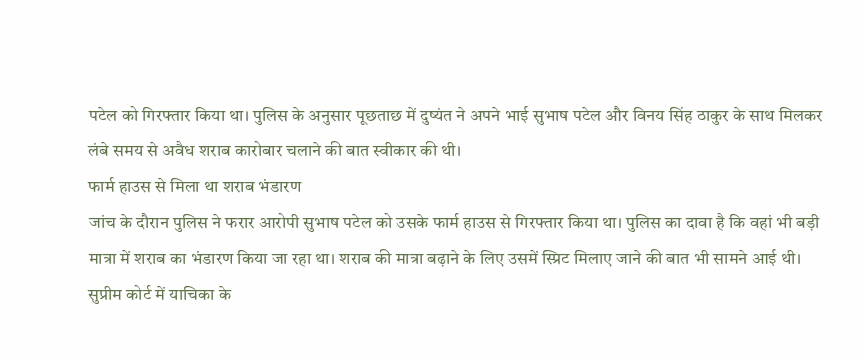पटेल को गिरफ्तार किया था। पुलिस के अनुसार पूछताछ में दुष्यंत ने अपने भाई सुभाष पटेल और विनय सिंह ठाकुर के साथ मिलकर लंबे समय से अवैध शराब कारोबार चलाने की बात स्वीकार की थी।
फार्म हाउस से मिला था शराब भंडारण
जांच के दौरान पुलिस ने फरार आरोपी सुभाष पटेल को उसके फार्म हाउस से गिरफ्तार किया था। पुलिस का दावा है कि वहां भी बड़ी मात्रा में शराब का भंडारण किया जा रहा था। शराब की मात्रा बढ़ाने के लिए उसमें स्प्रिट मिलाए जाने की बात भी सामने आई थी।
सुप्रीम कोर्ट में याचिका के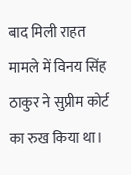बाद मिली राहत
मामले में विनय सिंह ठाकुर ने सुप्रीम कोर्ट का रुख किया था।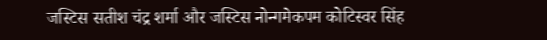जस्टिस सतीश चंद्र शर्मा और जस्टिस नोन्गमेकपम कोटिस्वर सिंह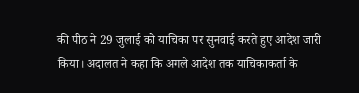की पीठ ने 29 जुलाई को याचिका पर सुनवाई करते हुए आदेश जारी किया। अदालत ने कहा कि अगले आदेश तक याचिकाकर्ता के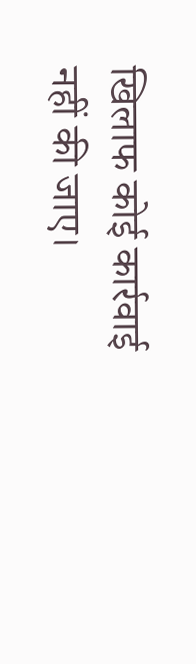खिलाफ कोई कार्रवाई नहीं की जाए।